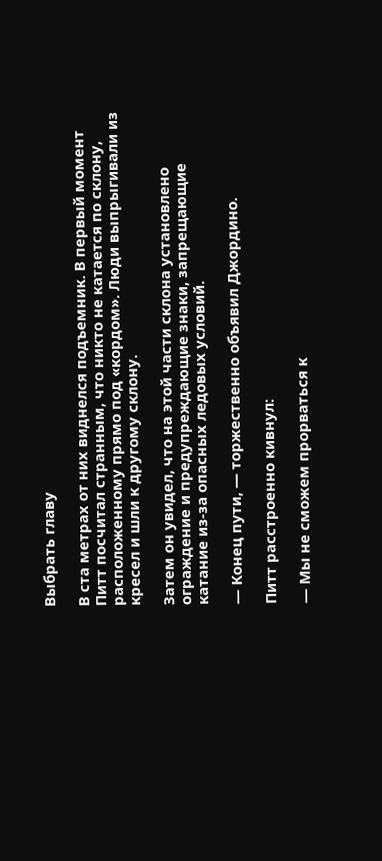Выбрать главу

В ста метрах от них виднелся подъемник. В первый момент Питт посчитал странным, что никто не катается по склону, расположенному прямо под «кордом». Люди выпрыгивали из кресел и шли к другому склону.

Затем он увидел, что на этой части склона установлено ограждение и предупреждающие знаки, запрещающие катание из-за опасных ледовых условий.

— Конец пути, — торжественно объявил Джордино.

Питт расстроенно кивнул:

— Мы не сможем прорваться к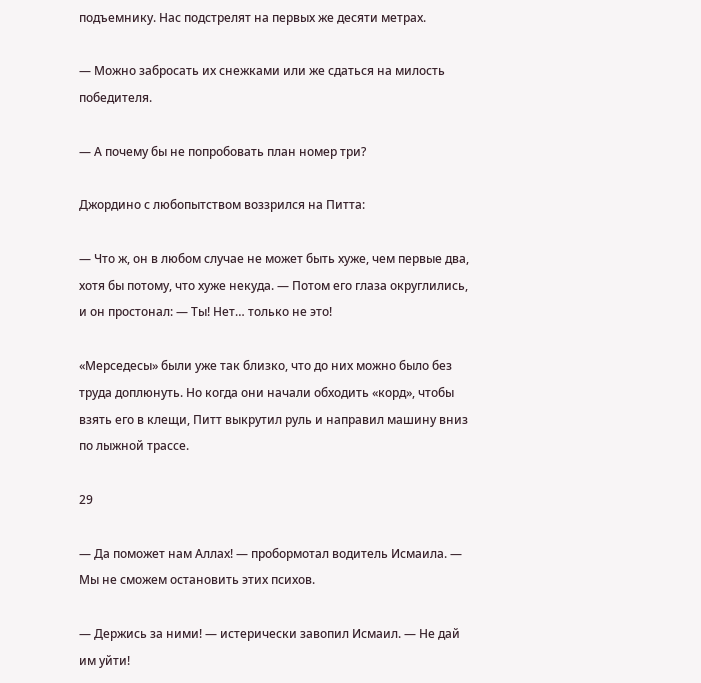подъемнику. Нас подстрелят на первых же десяти метрах.

— Можно забросать их снежками или же сдаться на милость победителя.

— А почему бы не попробовать план номер три?

Джордино с любопытством воззрился на Питта:

— Что ж, он в любом случае не может быть хуже, чем первые два, хотя бы потому, что хуже некуда. — Потом его глаза округлились, и он простонал: — Ты! Нет… только не это!

«Мерседесы» были уже так близко, что до них можно было без труда доплюнуть. Но когда они начали обходить «корд», чтобы взять его в клещи, Питт выкрутил руль и направил машину вниз по лыжной трассе.

29

— Да поможет нам Аллах! — пробормотал водитель Исмаила. — Мы не сможем остановить этих психов.

— Держись за ними! — истерически завопил Исмаил. — Не дай им уйти!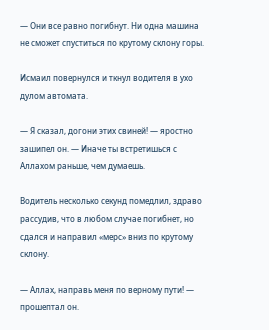— Они все равно погибнут. Ни одна машина не сможет спуститься по крутому склону горы.

Исмаил повернулся и ткнул водителя в ухо дулом автомата.

— Я сказал, догони этих свиней! — яростно зашипел он. — Иначе ты встретишься с Аллахом раньше, чем думаешь.

Водитель несколько секунд помедлил, здраво рассудив, что в любом случае погибнет, но сдался и направил «мерс» вниз по крутому склону.

— Аллах, направь меня по верному пути! — прошептал он.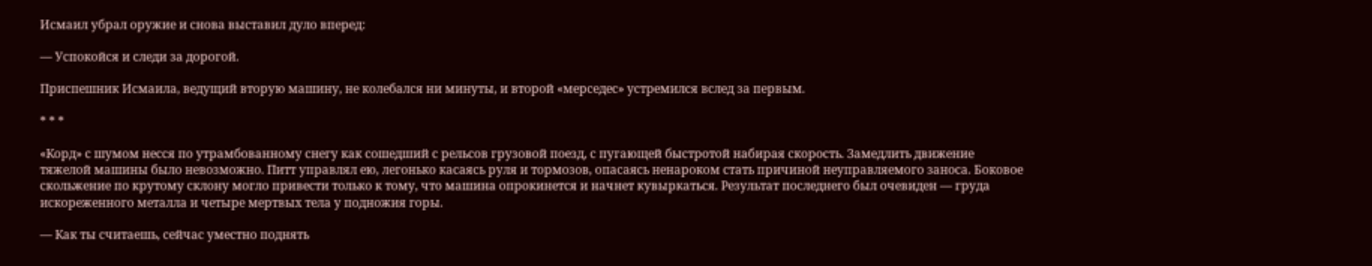Исмаил убрал оружие и снова выставил дуло вперед:

— Успокойся и следи за дорогой.

Приспешник Исмаила, ведущий вторую машину, не колебался ни минуты, и второй «мерседес» устремился вслед за первым.

* * *

«Корд» с шумом несся по утрамбованному снегу как сошедший с рельсов грузовой поезд, с пугающей быстротой набирая скорость. Замедлить движение тяжелой машины было невозможно. Питт управлял ею, легонько касаясь руля и тормозов, опасаясь ненароком стать причиной неуправляемого заноса. Боковое скольжение по крутому склону могло привести только к тому, что машина опрокинется и начнет кувыркаться. Результат последнего был очевиден — груда искореженного металла и четыре мертвых тела у подножия горы.

— Как ты считаешь, сейчас уместно поднять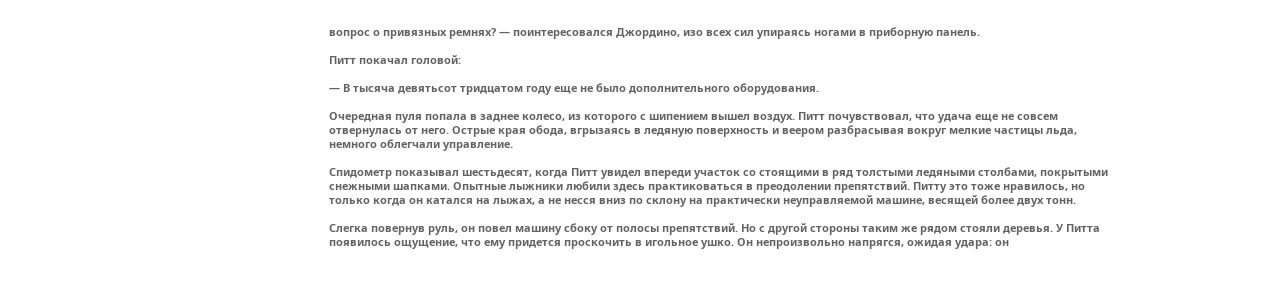вопрос о привязных ремнях? — поинтересовался Джордино, изо всех сил упираясь ногами в приборную панель.

Питт покачал головой:

— В тысяча девятьсот тридцатом году еще не было дополнительного оборудования.

Очередная пуля попала в заднее колесо, из которого с шипением вышел воздух. Питт почувствовал, что удача еще не совсем отвернулась от него. Острые края обода, вгрызаясь в ледяную поверхность и веером разбрасывая вокруг мелкие частицы льда, немного облегчали управление.

Спидометр показывал шестьдесят, когда Питт увидел впереди участок со стоящими в ряд толстыми ледяными столбами, покрытыми снежными шапками. Опытные лыжники любили здесь практиковаться в преодолении препятствий. Питту это тоже нравилось, но только когда он катался на лыжах, а не несся вниз по склону на практически неуправляемой машине, весящей более двух тонн.

Слегка повернув руль, он повел машину сбоку от полосы препятствий. Но с другой стороны таким же рядом стояли деревья. У Питта появилось ощущение, что ему придется проскочить в игольное ушко. Он непроизвольно напрягся, ожидая удара: он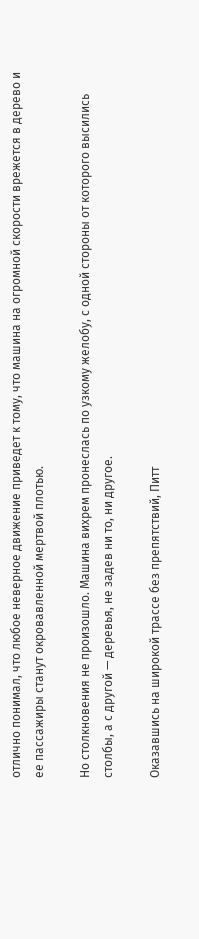отлично понимал, что любое неверное движение приведет к тому, что машина на огромной скорости врежется в дерево и ее пассажиры станут окровавленной мертвой плотью.

Но столкновения не произошло. Машина вихрем пронеслась по узкому желобу, с одной стороны от которого высились столбы, а с другой — деревья, не задев ни то, ни другое.

Оказавшись на широкой трассе без препятствий, Питт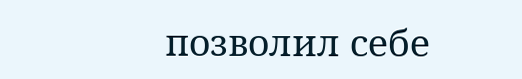позволил себе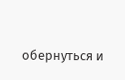обернуться и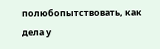полюбопытствовать, как дела у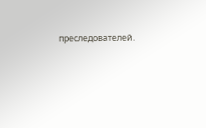преследователей.